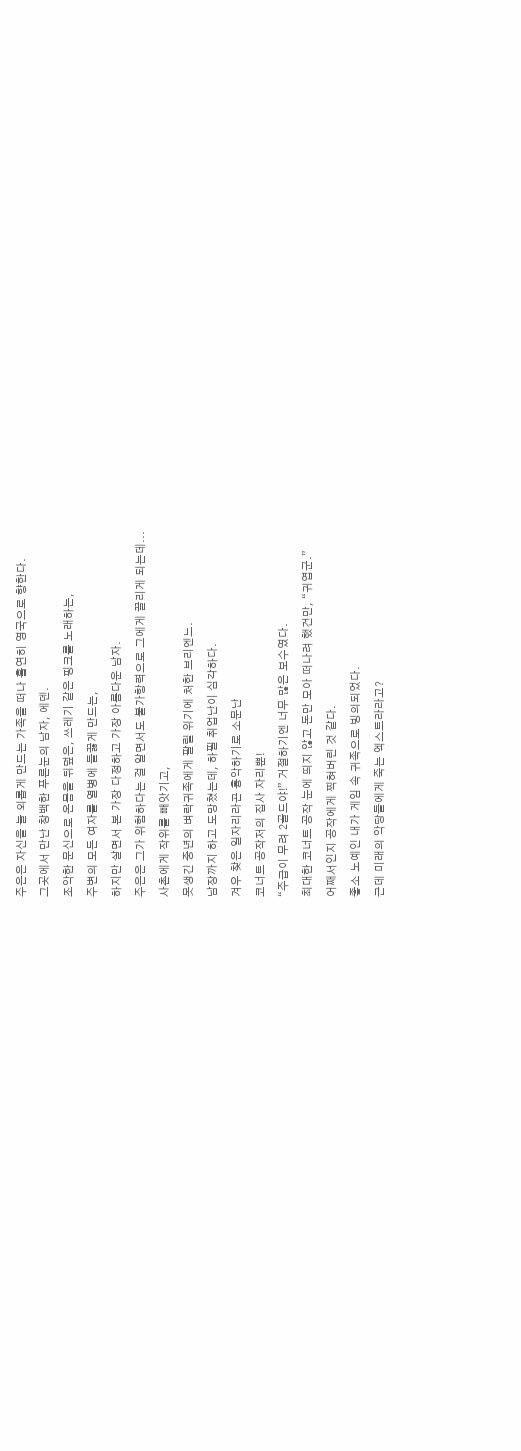주은은 자신을 늘 외롭게 만드는 가족을 떠나 홀연히 영국으로 향한다.
그곳에서 만난 창백한 푸른눈의 남자, 에덴.
조악한 문신으로 온몸을 뒤덮은, 쓰레기 같은 핑크를 노래하는,
주변의 모든 여자를 열병에 들끓게 만드는,
하지만 살면서 본 가장 다정하고 가장 아름다운 남자.
주은은 그가 위험하다는 걸 알면서도 불가항력으로 그에게 끌리게 되는데...
사촌에게 작위를 빼앗기고,
못생긴 중년의 벼락귀족에게 팔릴 위기에 처한 브리엔느.
남장까지 하고 도망쳤는데, 하필 취업난이 심각하다.
겨우 찾은 일자리라곤 흉악하기로 소문난
코너트 공작저의 집사 자리뿐!
“주급이 무려 2골드야!” 거절하기엔 너무 많은 보수였다.
최대한 코너트 공작 눈에 띄지 않고 돈만 모아 떠나려 했건만, “귀엽군.”
어째서인지 공작에게 찍혀버린 것 같다.
좋소 노예인 내가 게임 속 귀족으로 빙의되었다.
근데 미래의 악당들에게 죽는 엑스트라라고?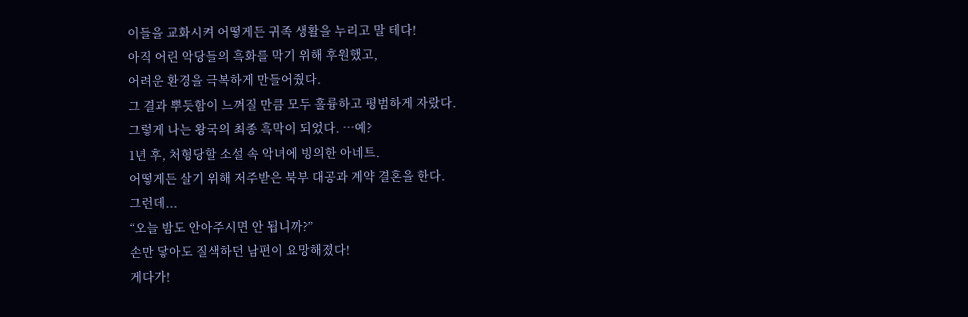이들을 교화시켜 어떻게든 귀족 생활을 누리고 말 테다!
아직 어린 악당들의 흑화를 막기 위해 후원했고,
어려운 환경을 극복하게 만들어줬다.
그 결과 뿌듯함이 느껴질 만큼 모두 훌륭하고 평범하게 자랐다.
그렇게 나는 왕국의 최종 흑막이 되었다. …예?
1년 후, 처형당할 소설 속 악녀에 빙의한 아네트.
어떻게든 살기 위해 저주받은 북부 대공과 계약 결혼을 한다.
그런데...
“오늘 밤도 안아주시면 안 됩니까?”
손만 닿아도 질색하던 남편이 요망해졌다!
게다가!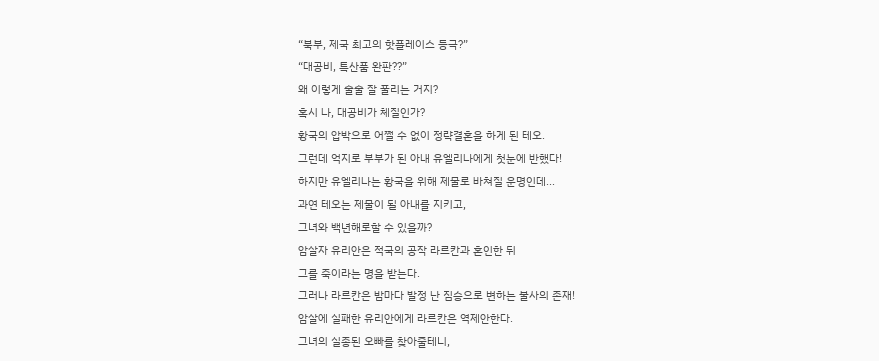“북부, 제국 최고의 핫플레이스 등극?”
“대공비, 특산품 완판??”
왜 이렇게 술술 잘 풀리는 거지?
혹시 나, 대공비가 체질인가?
황국의 압박으로 어쩔 수 없이 정략결혼을 하게 된 테오.
그런데 억지로 부부가 된 아내 유엘리나에게 첫눈에 반했다!
하지만 유엘리나는 황국을 위해 제물로 바쳐질 운명인데...
과연 테오는 제물이 될 아내를 지키고,
그녀와 백년해로할 수 있을까?
암살자 유리안은 적국의 공작 라르칸과 혼인한 뒤
그를 죽이라는 명을 받는다.
그러나 라르칸은 밤마다 발정 난 짐승으로 변하는 불사의 존재!
암살에 실패한 유리안에게 라르칸은 역제안한다.
그녀의 실종된 오빠를 찾아줄테니,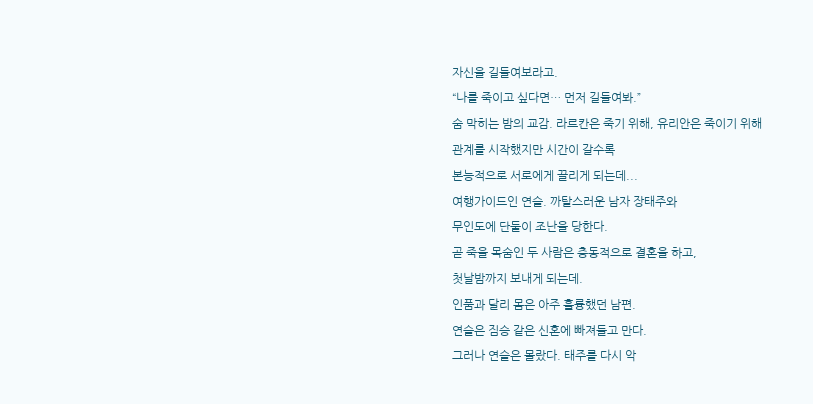자신을 길들여보라고.
“나를 죽이고 싶다면… 먼저 길들여봐.”
숨 막히는 밤의 교감. 라르칸은 죽기 위해, 유리안은 죽이기 위해
관계를 시작했지만 시간이 갈수록
본능적으로 서로에게 끌리게 되는데...
여행가이드인 연슬. 까탈스러운 남자 장태주와
무인도에 단둘이 조난을 당한다.
곧 죽을 목숨인 두 사람은 충동적으로 결혼을 하고,
첫날밤까지 보내게 되는데.
인품과 달리 몸은 아주 훌륭했던 남편.
연슬은 짐승 같은 신혼에 빠져들고 만다.
그러나 연슬은 몰랐다. 태주를 다시 악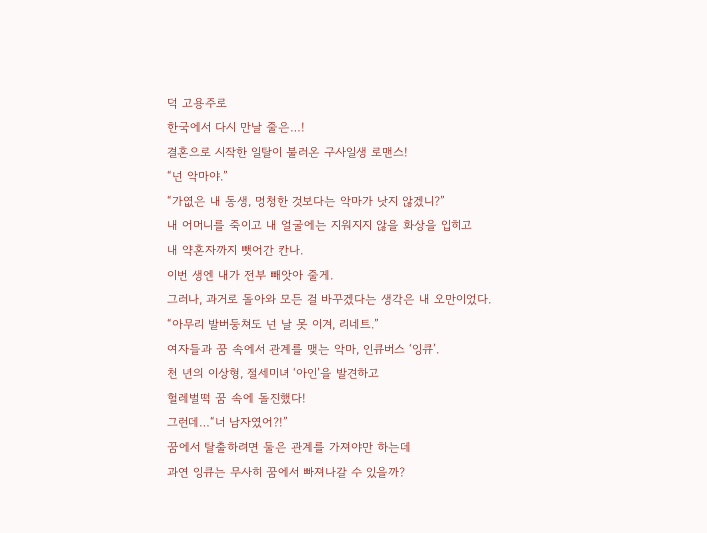덕 고용주로
한국에서 다시 만날 줄은…!
결혼으로 시작한 일탈이 불러온 구사일생 로맨스!
“넌 악마야.”
“가엾은 내 동생, 멍청한 것보다는 악마가 낫지 않겠니?”
내 어머니를 죽이고 내 얼굴에는 지워지지 않을 화상을 입히고
내 약혼자까지 뺏어간 칸나.
이번 생엔 내가 전부 빼앗아 줄게.
그러나, 과거로 돌아와 모든 걸 바꾸겠다는 생각은 내 오만이었다.
“아무리 발버둥쳐도 넌 날 못 이겨, 리네트.”
여자들과 꿈 속에서 관계를 맺는 악마, 인큐버스 ‘잉큐’.
천 년의 이상형, 절세미녀 ‘아인’을 발견하고
헐레벌떡 꿈 속에 돌진했다!
그런데…“너 남자였어?!”
꿈에서 탈출하려면 둘은 관계를 가져야만 하는데
과연 잉큐는 무사히 꿈에서 빠져나갈 수 있을까?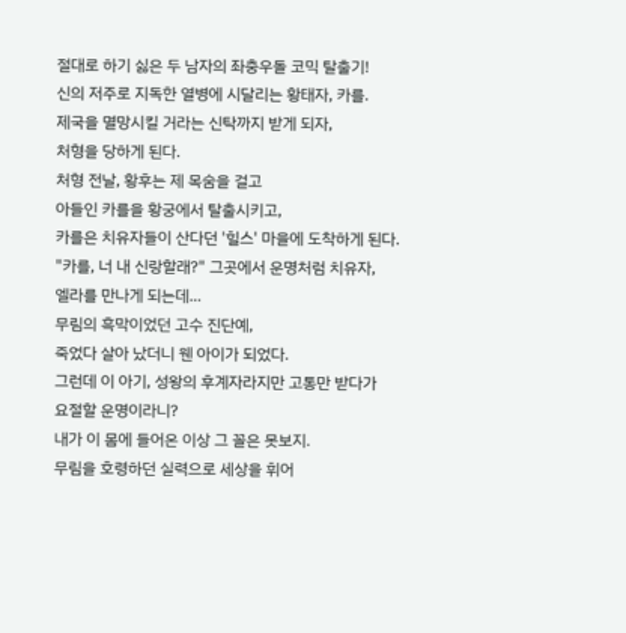절대로 하기 싫은 두 남자의 좌충우돌 코믹 탈출기!
신의 저주로 지독한 열병에 시달리는 황태자, 카를.
제국을 멸망시킬 거라는 신탁까지 받게 되자,
처형을 당하게 된다.
처형 전날, 황후는 제 목숨을 걸고
아들인 카를을 황궁에서 탈출시키고,
카를은 치유자들이 산다던 '힐스' 마을에 도착하게 된다.
"카를, 너 내 신랑할래?" 그곳에서 운명처럼 치유자,
엘라를 만나게 되는데...
무림의 흑막이었던 고수 진단예,
죽었다 살아 났더니 웬 아이가 되었다.
그런데 이 아기, 성왕의 후계자라지만 고통만 받다가
요절할 운명이라니?
내가 이 몸에 들어온 이상 그 꼴은 못보지.
무림을 호령하던 실력으로 세상을 휘어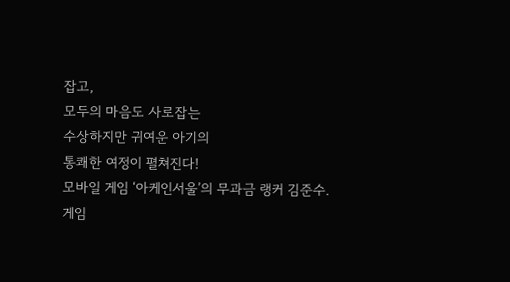잡고,
모두의 마음도 사로잡는
수상하지만 귀여운 아기의
통쾌한 여정이 펼쳐진다!
모바일 게임 ‘아케인서울’의 무과금 랭커 김준수.
게임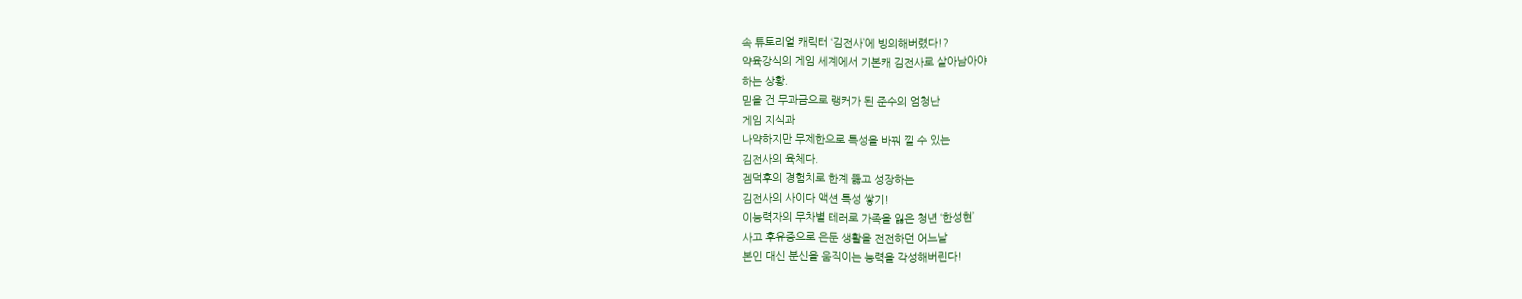속 튜토리얼 캐릭터 ‘김전사’에 빙의해버렸다!?
약육강식의 게임 세계에서 기본캐 김전사로 살아남아야
하는 상황.
믿을 건 무과금으로 랭커가 된 준수의 엄청난
게임 지식과
나약하지만 무제한으로 특성을 바꿔 낄 수 있는
김전사의 육체다.
겜덕후의 경험치로 한계 뚫고 성장하는
김전사의 사이다 액션 특성 쌓기!
이능력자의 무차별 테러로 가족을 잃은 청년 ‘한성현’
사고 후유증으로 은둔 생활을 전전하던 어느날
본인 대신 분신을 움직이는 능력을 각성해버린다!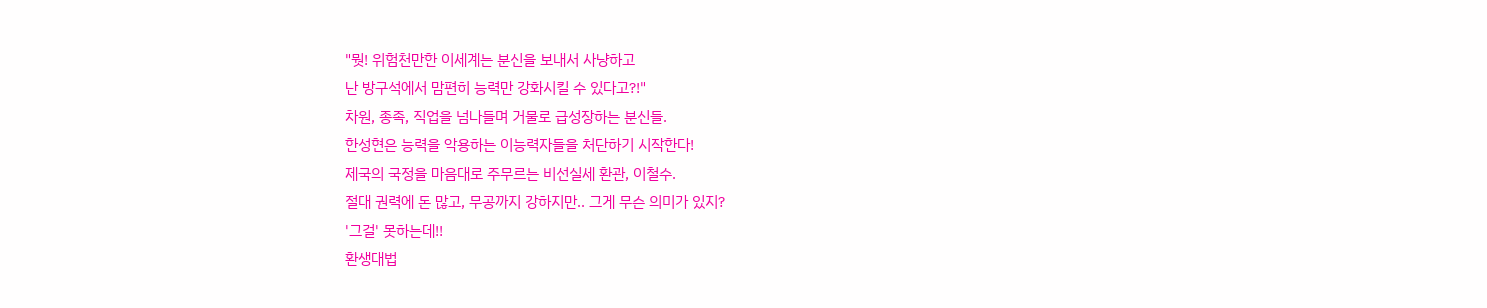"뭣! 위험천만한 이세계는 분신을 보내서 사냥하고
난 방구석에서 맘편히 능력만 강화시킬 수 있다고?!"
차원, 종족, 직업을 넘나들며 거물로 급성장하는 분신들.
한성현은 능력을 악용하는 이능력자들을 처단하기 시작한다!
제국의 국정을 마음대로 주무르는 비선실세 환관, 이철수.
절대 권력에 돈 많고, 무공까지 강하지만.. 그게 무슨 의미가 있지?
'그걸' 못하는데!!
환생대법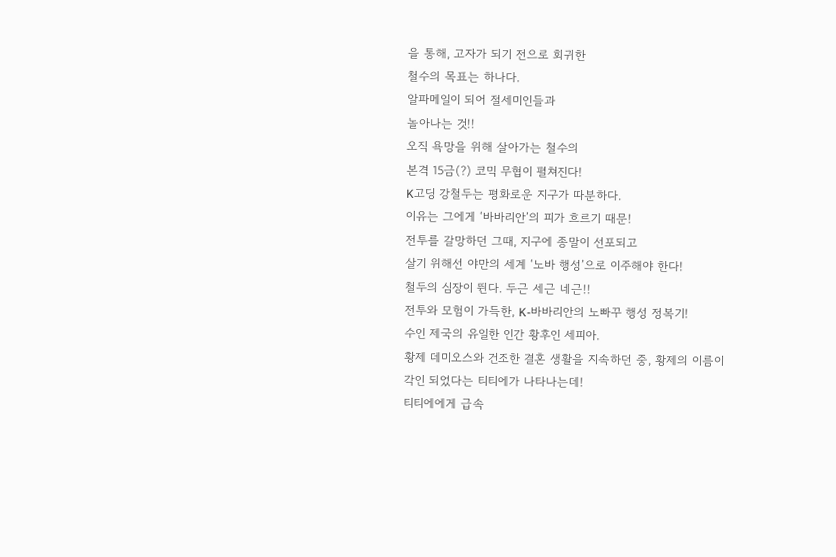을 통해, 고자가 되기 전으로 회귀한
철수의 목표는 하나다.
알파메일이 되어 절세미인들과
놀아나는 것!!
오직 욕망을 위해 살아가는 철수의
본격 15금(?) 코믹 무협이 펼쳐진다!
K고딩 강철두는 평화로운 지구가 따분하다.
이유는 그에게 ‘바바리안’의 피가 흐르기 때문!
전투를 갈망하던 그때, 지구에 종말이 선포되고
살기 위해선 야만의 세계 ‘노바 행성’으로 이주해야 한다!
철두의 심장이 뛴다. 두근 세근 네근!!
전투와 모험이 가득한, K-바바리안의 노빠꾸 행성 정복기!
수인 제국의 유일한 인간 황후인 세피아.
황제 데미오스와 건조한 결혼 생활을 지속하던 중, 황제의 이름이
각인 되었다는 티티에가 나타나는데!
티티에에게 급속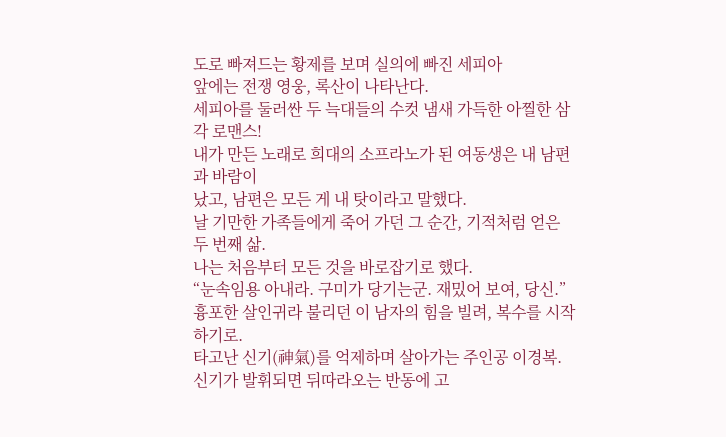도로 빠져드는 황제를 보며 실의에 빠진 세피아
앞에는 전쟁 영웅, 록산이 나타난다.
세피아를 둘러싼 두 늑대들의 수컷 냄새 가득한 아찔한 삼각 로맨스!
내가 만든 노래로 희대의 소프라노가 된 여동생은 내 남편과 바람이
났고, 남편은 모든 게 내 탓이라고 말했다.
날 기만한 가족들에게 죽어 가던 그 순간, 기적처럼 얻은 두 번째 삶.
나는 처음부터 모든 것을 바로잡기로 했다.
“눈속임용 아내라. 구미가 당기는군. 재밌어 보여, 당신.”
흉포한 살인귀라 불리던 이 남자의 힘을 빌려, 복수를 시작하기로.
타고난 신기(神氣)를 억제하며 살아가는 주인공 이경복.
신기가 발휘되면 뒤따라오는 반동에 고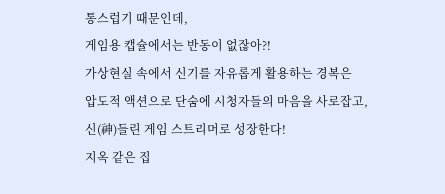통스럽기 때문인데,
게임용 캡슐에서는 반동이 없잖아?!
가상현실 속에서 신기를 자유롭게 활용하는 경복은
압도적 액션으로 단숨에 시청자들의 마음을 사로잡고,
신(神)들린 게임 스트리머로 성장한다!
지옥 같은 집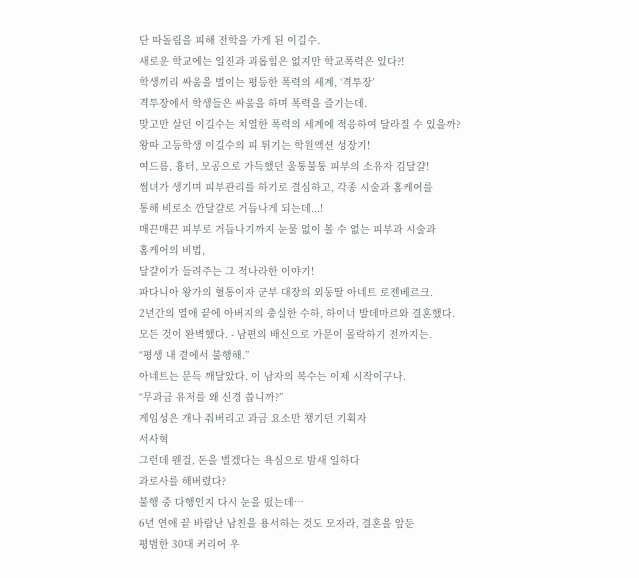단 따돌림을 피해 전학을 가게 된 이길수.
새로운 학교에는 일진과 괴롭힘은 없지만 학교폭력은 있다?!
학생끼리 싸움을 벌이는 평등한 폭력의 세계, ‘격투장’
격투장에서 학생들은 싸움을 하며 폭력을 즐기는데.
맞고만 살던 이길수는 치열한 폭력의 세계에 적응하여 달라질 수 있을까?
왕따 고등학생 이길수의 피 튀기는 학원액션 성장기!
여드름, 흉터, 모공으로 가득했던 울퉁불퉁 피부의 소유자 김달걀!
썸녀가 생기며 피부관리를 하기로 결심하고, 각종 시술과 홈케어를
통해 비로소 깐달걀로 거듭나게 되는데...!
매끈매끈 피부로 거듭나기까지 눈물 없이 볼 수 없는 피부과 시술과
홈케어의 비법,
달걀이가 들려주는 그 적나라한 이야기!
파다니아 왕가의 혈통이자 군부 대장의 외동딸 아네트 로젠베르크.
2년간의 열애 끝에 아버지의 충실한 수하, 하이너 발데마르와 결혼했다.
모든 것이 완벽했다. - 남편의 배신으로 가문이 몰락하기 전까지는.
“평생 내 곁에서 불행해.”
아네트는 문득 깨달았다. 이 남자의 복수는 이제 시작이구나.
“무과금 유저를 왜 신경 씁니까?”
게임성은 개나 줘버리고 과금 요소만 챙기던 기획자
서사혁
그런데 웬걸, 돈을 벌겠다는 욕심으로 밤새 일하다
과로사를 해버렸다?
불행 중 다행인지 다시 눈을 떴는데…
6년 연애 끝 바람난 남친을 용서하는 것도 모자라, 결혼을 앞둔
평범한 30대 커리어 우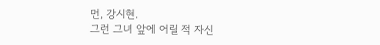먼, 강시현.
그런 그녀 앞에 어릴 적 자신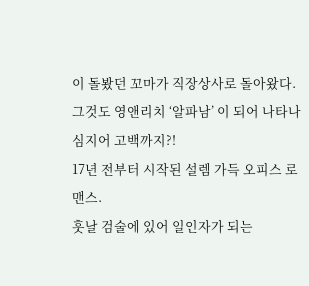이 돌봤던 꼬마가 직장상사로 돌아왔다.
그것도 영앤리치 ‘알파남’ 이 되어 나타나 심지어 고백까지?!
17년 전부터 시작된 설렘 가득 오피스 로맨스.
훗날 검술에 있어 일인자가 되는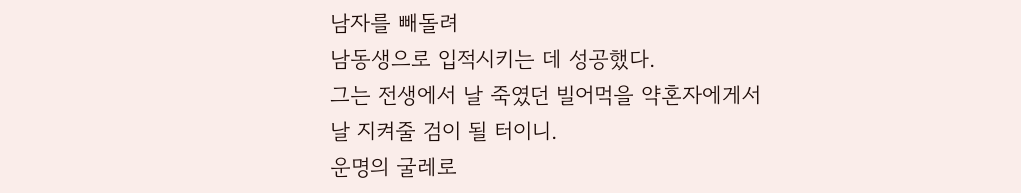남자를 빼돌려
남동생으로 입적시키는 데 성공했다.
그는 전생에서 날 죽였던 빌어먹을 약혼자에게서
날 지켜줄 검이 될 터이니.
운명의 굴레로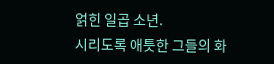얽힌 일곱 소년.
시리도록 애틋한 그들의 화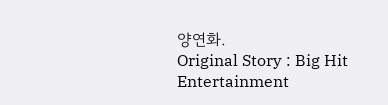양연화.
Original Story : Big Hit Entertainment